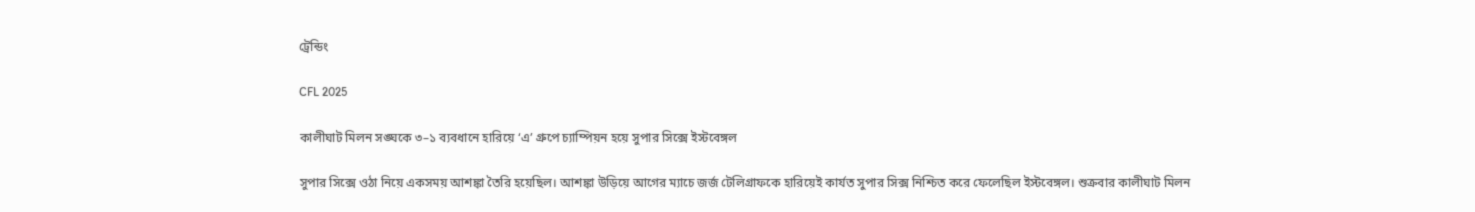ট্রেন্ডিং

CFL 2025

কালীঘাট মিলন সঙ্ঘকে ৩–১ ব্যবধানে হারিয়ে ‘এ’ গ্রুপে চ্যাম্পিয়ন হয়ে সুপার সিক্সে ইস্টবেঙ্গল

সুপার সিক্সে ওঠা নিয়ে একসময় আশঙ্কা তৈরি হয়েছিল। আশঙ্কা উড়িয়ে আগের ম্যাচে জর্জ টেলিগ্রাফকে হারিয়েই কার্যত সুপার সিক্স নিশ্চিত করে ফেলেছিল ইস্টবেঙ্গল। শুক্রবার কালীঘাট মিলন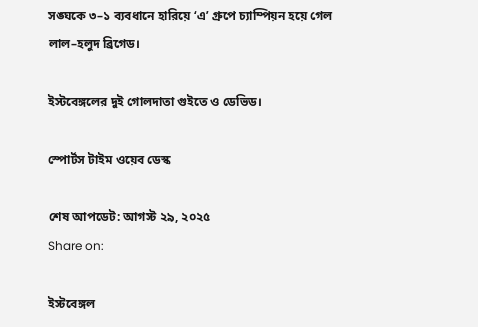সঙ্ঘকে ৩–১ ব্যবধানে হারিয়ে ‘এ’ গ্রুপে চ্যাম্পিয়ন হয়ে গেল লাল–হলুদ ব্রিগেড।

ইস্টবেঙ্গলের দুই গোলদাতা গুইতে ও ডেভিড।

স্পোর্টস টাইম ওয়েব ডেস্ক

শেষ আপডেট: আগস্ট ২৯, ২০২৫
Share on:

ইস্টবেঙ্গল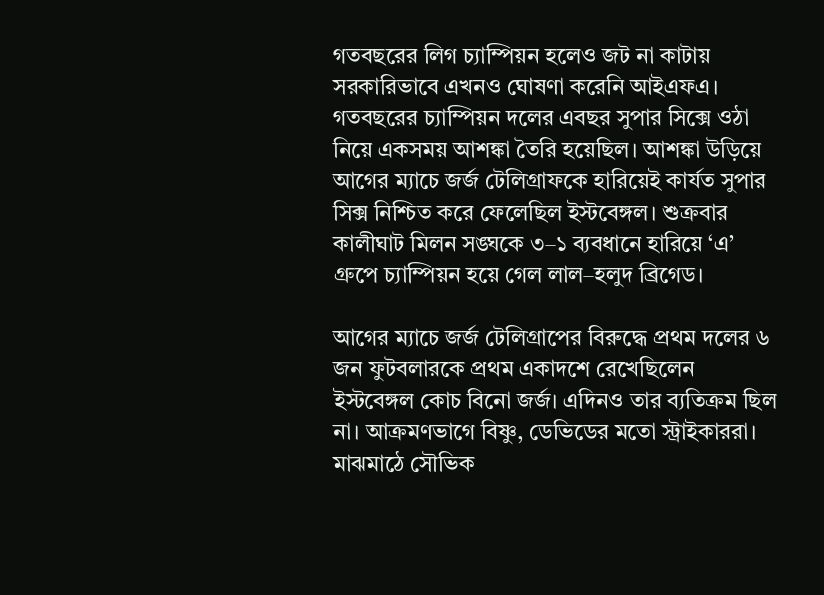গতবছরের লিগ চ্যাম্পিয়ন হলেও জট না কাটায় সরকারিভাবে এখনও ঘোষণা করেনি আইএফএ। গতবছরের চ্যাম্পিয়ন দলের এবছর সুপার সিক্সে ওঠা নিয়ে একসময় আশঙ্কা তৈরি হয়েছিল। আশঙ্কা উড়িয়ে আগের ম্যাচে জর্জ টেলিগ্রাফকে হারিয়েই কার্যত সুপার সিক্স নিশ্চিত করে ফেলেছিল ইস্টবেঙ্গল। শুক্রবার কালীঘাট মিলন সঙ্ঘকে ৩–১ ব্যবধানে হারিয়ে ‘এ’ গ্রুপে চ্যাম্পিয়ন হয়ে গেল লাল–হলুদ ব্রিগেড।

আগের ম্যাচে জর্জ টেলিগ্রাপের বিরুদ্ধে প্রথম দলের ৬ জন ফুটবলারকে প্রথম একাদশে রেখেছিলেন ইস্টবেঙ্গল কোচ বিনো জর্জ। এদিনও তার ব্যতিক্রম ছিল না। আক্রমণভাগে বিষ্ণু, ডেভিডের মতো স্ট্রাইকাররা। মাঝমাঠে সৌভিক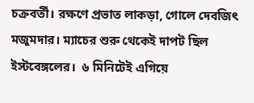চক্রবর্তী। রক্ষণে প্রভাত লাকড়া, গোলে দেবজিৎ মজুমদার। ম্যাচের শুরু থেকেই দাপট ছিল ইস্টবেঙ্গলের।  ৬ মিনিটেই এগিয়ে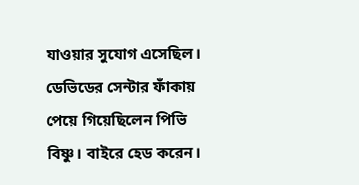যাওয়ার সুযোগ এসেছিল। ডেভিডের সেন্টার ফাঁকায় পেয়ে গিয়েছিলেন পিভি বিষ্ণু। বাইরে হেড করেন।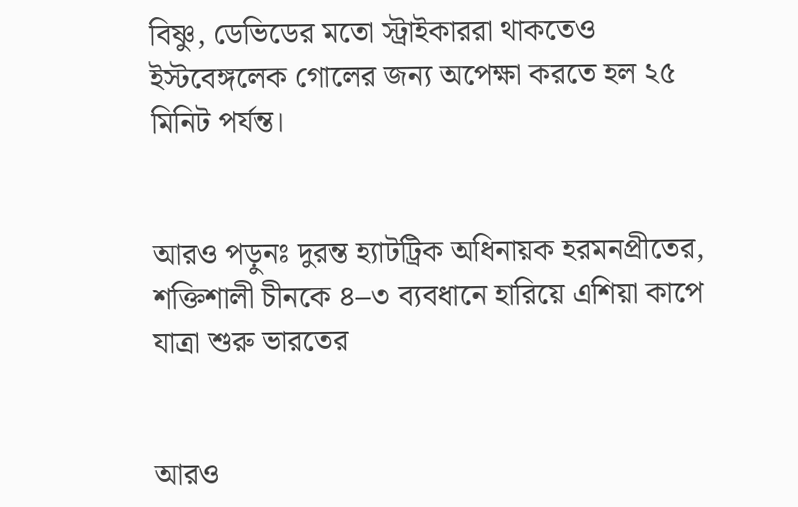বিষ্ণু, ডেভিডের মতো স্ট্রাইকাররা থাকতেও ইস্টবেঙ্গলেক গোলের জন্য অপেক্ষা করতে হল ২৫ মিনিট পর্যন্ত।


আরও পড়ুনঃ ‌দুরন্ত হ্যাটট্রিক অধিনায়ক হরমনপ্রীতের, শক্তিশালী চীনকে ৪–৩ ব্যবধানে হারিয়ে এশিয়া কাপে যাত্রা শুরু ভারতের


আরও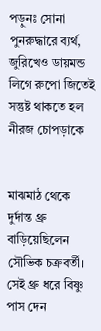পড়ুনঃ সোনা পুনরুদ্ধারে ব্যর্থ, জুরিখেও ডায়মন্ড লিগে রুপো জিতেই সন্তুষ্ট থাকতে হল নীরজ চোপড়াকে


মাঝমাঠ থেকে দুর্দান্ত থ্রু বাড়িয়েছিলেন সৌভিক চক্রবর্তী। সেই থ্রু ধরে বিষ্ণু পাস দেন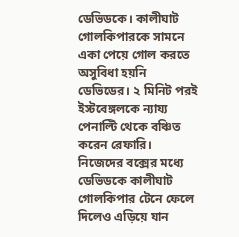ডেভিডকে। কালীঘাট গোলকিপারকে সামনে একা পেয়ে গোল করতে অসুবিধা হয়নি ডেভিডের। ২ মিনিট পরই ইস্টবেঙ্গলকে ন্যায্য পেনাল্টি থেকে বঞ্চিত করেন রেফারি। নিজেদের বক্সের মধ্যে ডেভিডকে কালীঘাট গোলকিপার টেনে ফেলে দিলেও এড়িয়ে যান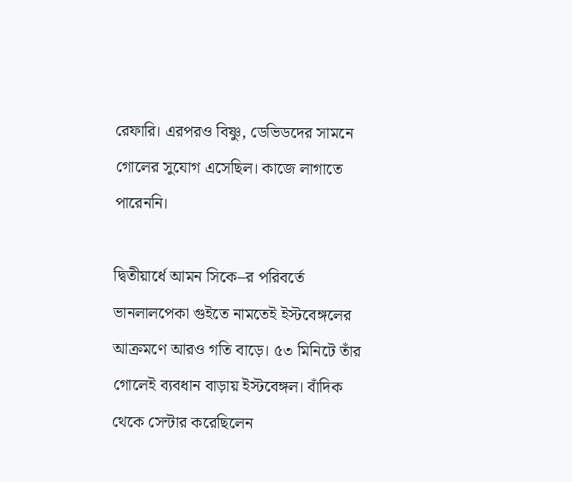রেফারি। এরপরও বিষ্ণু, ডেভিডদের সামনে গোলের সুযোগ এসেছিল। কাজে লাগাতে পারেননি।

দ্বিতীয়ার্ধে আমন সিকে–র পরিবর্তে ভানলালপেকা গুইতে নামতেই ইস্টবেঙ্গলের আক্রমণে আরও গতি বাড়ে। ৫৩ মিনিটে তাঁর গোলেই ব্যবধান বাড়ায় ইস্টবেঙ্গল। বাঁদিক থেকে সেন্টার করেছিলেন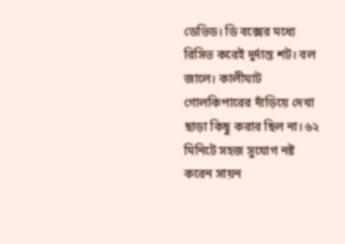ডেভিড। ডি বক্সের মধ্যে রিসিভ করেই দুর্দান্ত শট। বল জালে। কালীঘাট গোলকিপারের দাঁড়িয়ে দেখা ছাড়া কিছু করার ছিল না। ৬২ মিনিটে সহজ সুযোগ নষ্ট করেন সায়ন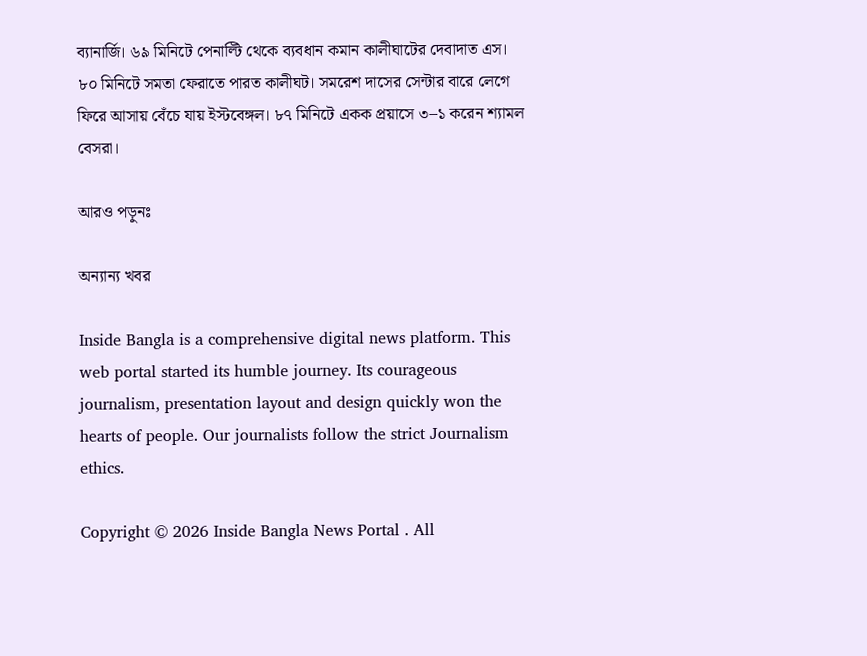ব্যানার্জি। ৬৯ মিনিটে পেনাল্টি থেকে ব্যবধান কমান কালীঘাটের দেবাদাত এস। ৮০ মিনিটে সমতা ফেরাতে পারত কালীঘট। সমরেশ দাসের সেন্টার বারে লেগে ফিরে আসায় বেঁচে যায় ইস্টবেঙ্গল। ৮৭ মিনিটে একক প্রয়াসে ৩–১ করেন শ্যামল বেসরা।

আরও পড়ুনঃ

অন্যান্য খবর

Inside Bangla is a comprehensive digital news platform. This web portal started its humble journey. Its courageous journalism, presentation layout and design quickly won the hearts of people. Our journalists follow the strict Journalism ethics.

Copyright © 2026 Inside Bangla News Portal . All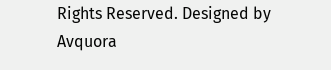Rights Reserved. Designed by Avquora